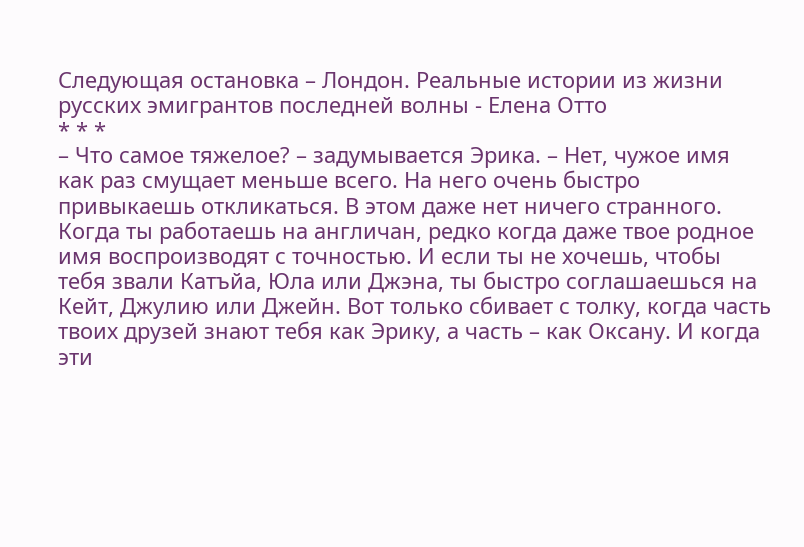Следующая остановка – Лондон. Реальные истории из жизни русских эмигрантов последней волны - Елена Отто
* * *
– Что самое тяжелое? – задумывается Эрика. – Нет, чужое имя как раз смущает меньше всего. На него очень быстро привыкаешь откликаться. В этом даже нет ничего странного. Когда ты работаешь на англичан, редко когда даже твое родное имя воспроизводят с точностью. И если ты не хочешь, чтобы тебя звали Катъйа, Юла или Джэна, ты быстро соглашаешься на Кейт, Джулию или Джейн. Вот только сбивает с толку, когда часть твоих друзей знают тебя как Эрику, а часть – как Оксану. И когда эти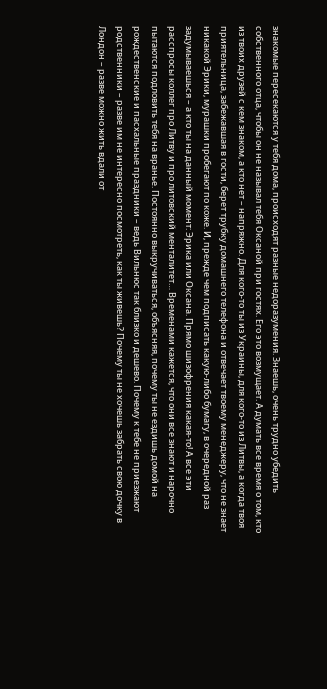знакомые пересекаются у тебя дома, происходят разные недоразумения. Знаешь, очень трудно убедить собственного отца, чтобы он не называл тебя Оксаной при гостях. Его это возмущает. А думать все время о том, кто из твоих друзей с кем знаком, а кто нет – напряжно. Для кого-то ты из Украины, для кого-то из Литвы, а когда твоя приятельница, забежавшая в гости, берет трубку домашнего телефона и отвечает твоему менеджеру, что не знает никакой Эрики, мурашки пробегают по коже. И, прежде чем подписать какую-либо бумагу, в очередной раз задумываешься – а кто ты на данный момент: Эрика или Оксана. Прямо шизофрения какая-то! А все эти расспросы коллег про Литву и про литовский менталитет… Временами кажется, что они все знают и нарочно пытаются подловить тебя на вранье. Постоянно выкручиваться, объясняя, почему ты не ездишь домой на рождественские и пасхальные праздники – ведь Вильнюс так близко и дешево. Почему к тебе не приезжают родственники – разве им не интересно посмотреть, как ты живешь? Почему ты не хочешь забрать свою дочку в Лондон – разве можно жить вдали от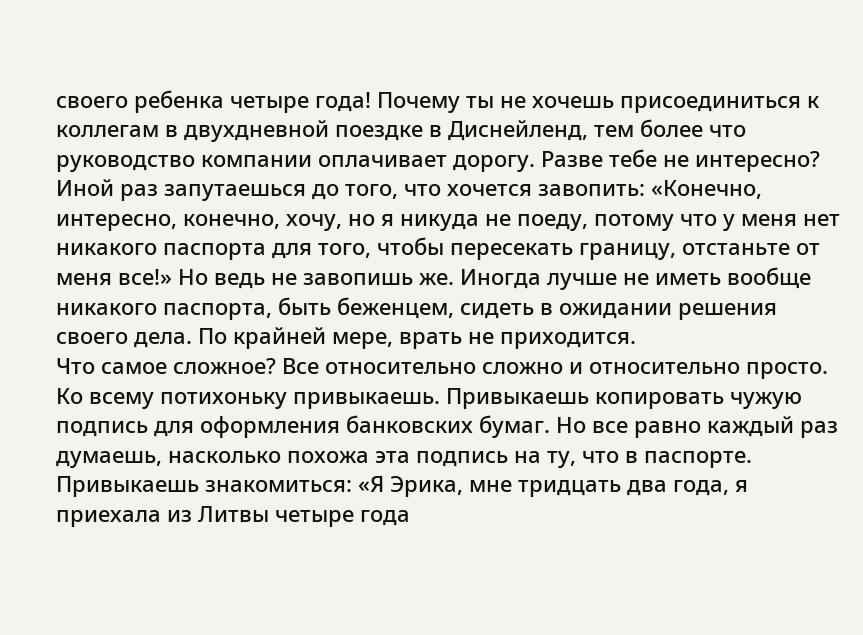своего ребенка четыре года! Почему ты не хочешь присоединиться к коллегам в двухдневной поездке в Диснейленд, тем более что руководство компании оплачивает дорогу. Разве тебе не интересно? Иной раз запутаешься до того, что хочется завопить: «Конечно, интересно, конечно, хочу, но я никуда не поеду, потому что у меня нет никакого паспорта для того, чтобы пересекать границу, отстаньте от меня все!» Но ведь не завопишь же. Иногда лучше не иметь вообще никакого паспорта, быть беженцем, сидеть в ожидании решения своего дела. По крайней мере, врать не приходится.
Что самое сложное? Все относительно сложно и относительно просто. Ко всему потихоньку привыкаешь. Привыкаешь копировать чужую подпись для оформления банковских бумаг. Но все равно каждый раз думаешь, насколько похожа эта подпись на ту, что в паспорте. Привыкаешь знакомиться: «Я Эрика, мне тридцать два года, я приехала из Литвы четыре года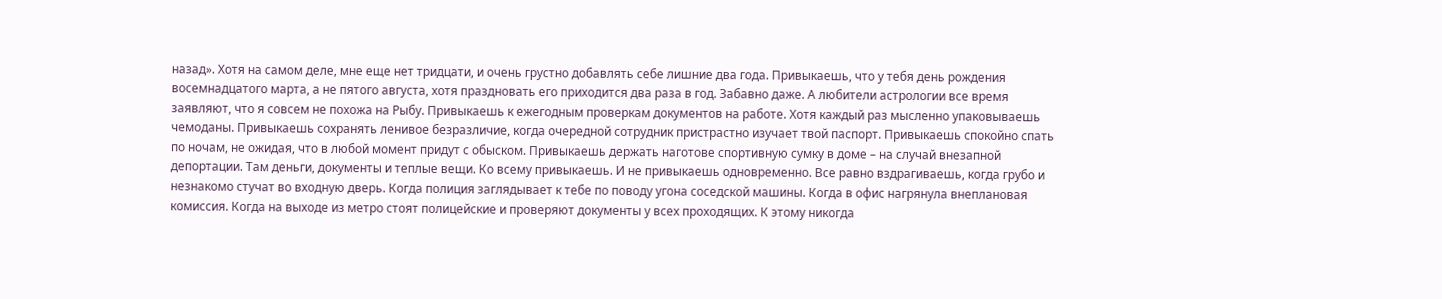назад». Хотя на самом деле, мне еще нет тридцати, и очень грустно добавлять себе лишние два года. Привыкаешь, что у тебя день рождения восемнадцатого марта, а не пятого августа, хотя праздновать его приходится два раза в год. Забавно даже. А любители астрологии все время заявляют, что я совсем не похожа на Рыбу. Привыкаешь к ежегодным проверкам документов на работе. Хотя каждый раз мысленно упаковываешь чемоданы. Привыкаешь сохранять ленивое безразличие, когда очередной сотрудник пристрастно изучает твой паспорт. Привыкаешь спокойно спать по ночам, не ожидая, что в любой момент придут с обыском. Привыкаешь держать наготове спортивную сумку в доме – на случай внезапной депортации. Там деньги, документы и теплые вещи. Ко всему привыкаешь. И не привыкаешь одновременно. Все равно вздрагиваешь, когда грубо и незнакомо стучат во входную дверь. Когда полиция заглядывает к тебе по поводу угона соседской машины. Когда в офис нагрянула внеплановая комиссия. Когда на выходе из метро стоят полицейские и проверяют документы у всех проходящих. К этому никогда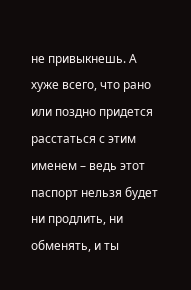не привыкнешь. А хуже всего, что рано или поздно придется расстаться с этим именем – ведь этот паспорт нельзя будет ни продлить, ни обменять, и ты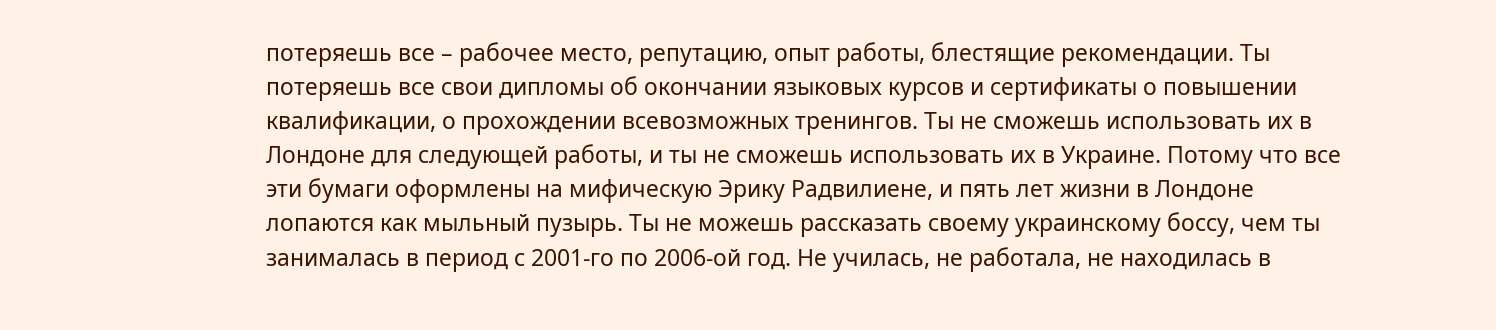потеряешь все – рабочее место, репутацию, опыт работы, блестящие рекомендации. Ты потеряешь все свои дипломы об окончании языковых курсов и сертификаты о повышении квалификации, о прохождении всевозможных тренингов. Ты не сможешь использовать их в Лондоне для следующей работы, и ты не сможешь использовать их в Украине. Потому что все эти бумаги оформлены на мифическую Эрику Радвилиене, и пять лет жизни в Лондоне лопаются как мыльный пузырь. Ты не можешь рассказать своему украинскому боссу, чем ты занималась в период с 2001-го по 2006-ой год. Не училась, не работала, не находилась в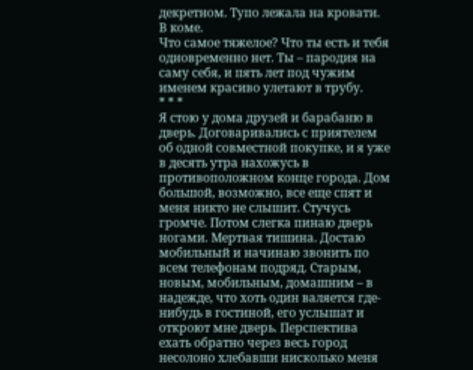декретном. Тупо лежала на кровати. В коме.
Что самое тяжелое? Что ты есть и тебя одновременно нет. Ты – пародия на саму себя, и пять лет под чужим именем красиво улетают в трубу.
* * *
Я стою у дома друзей и барабаню в дверь. Договаривались с приятелем об одной совместной покупке, и я уже в десять утра нахожусь в противоположном конце города. Дом большой, возможно, все еще спят и меня никто не слышит. Стучусь громче. Потом слегка пинаю дверь ногами. Мертвая тишина. Достаю мобильный и начинаю звонить по всем телефонам подряд. Старым, новым, мобильным, домашним – в надежде, что хоть один валяется где-нибудь в гостиной, его услышат и откроют мне дверь. Перспектива ехать обратно через весь город несолоно хлебавши нисколько меня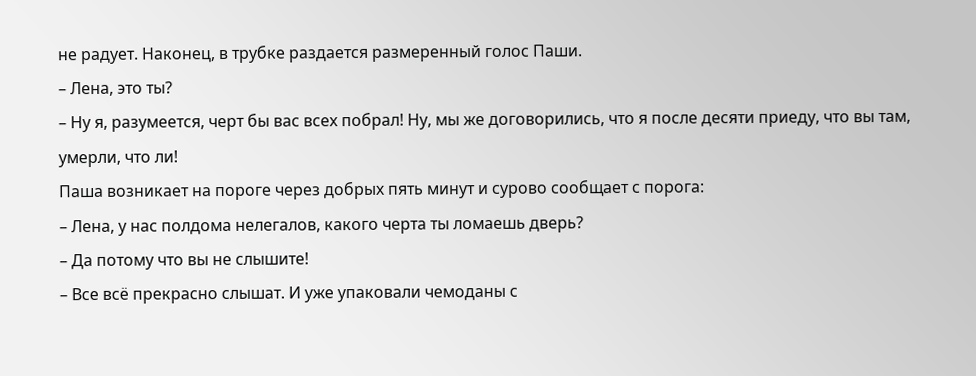не радует. Наконец, в трубке раздается размеренный голос Паши.
– Лена, это ты?
– Ну я, разумеется, черт бы вас всех побрал! Ну, мы же договорились, что я после десяти приеду, что вы там, умерли, что ли!
Паша возникает на пороге через добрых пять минут и сурово сообщает с порога:
– Лена, у нас полдома нелегалов, какого черта ты ломаешь дверь?
– Да потому что вы не слышите!
– Все всё прекрасно слышат. И уже упаковали чемоданы с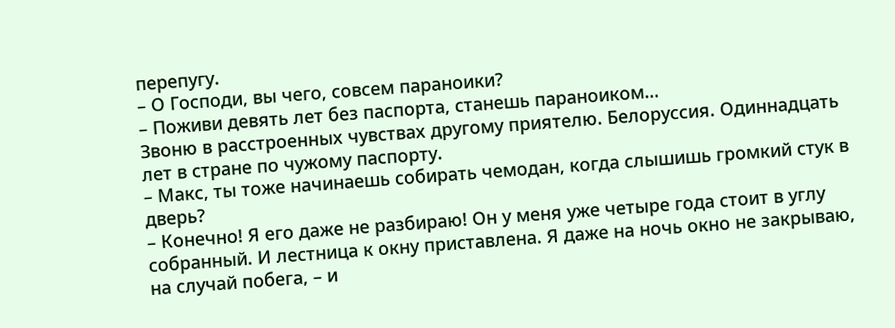перепугу.
– О Господи, вы чего, совсем параноики?
– Поживи девять лет без паспорта, станешь параноиком…
Звоню в расстроенных чувствах другому приятелю. Белоруссия. Одиннадцать лет в стране по чужому паспорту.
– Макс, ты тоже начинаешь собирать чемодан, когда слышишь громкий стук в дверь?
– Конечно! Я его даже не разбираю! Он у меня уже четыре года стоит в углу собранный. И лестница к окну приставлена. Я даже на ночь окно не закрываю, на случай побега, – и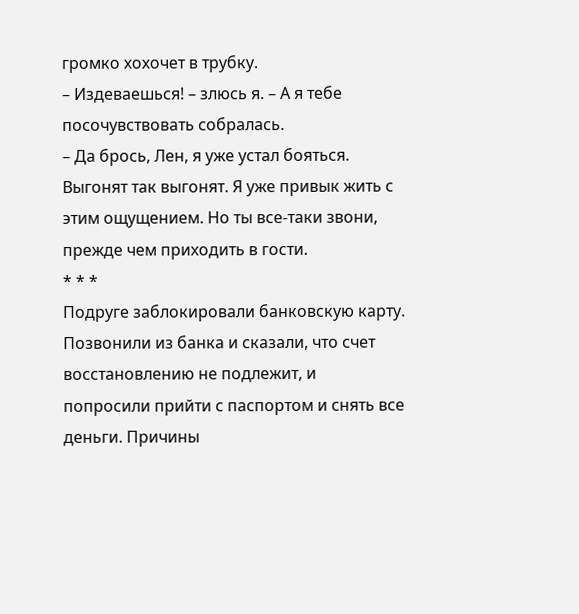громко хохочет в трубку.
– Издеваешься! – злюсь я. – А я тебе посочувствовать собралась.
– Да брось, Лен, я уже устал бояться. Выгонят так выгонят. Я уже привык жить с этим ощущением. Но ты все-таки звони, прежде чем приходить в гости.
* * *
Подруге заблокировали банковскую карту. Позвонили из банка и сказали, что счет восстановлению не подлежит, и попросили прийти с паспортом и снять все деньги. Причины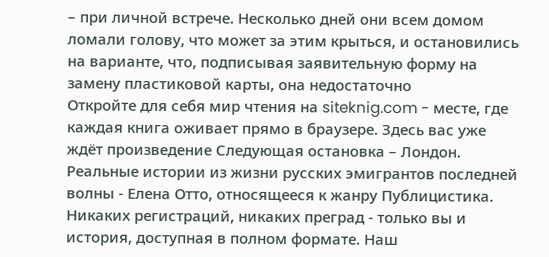– при личной встрече. Несколько дней они всем домом ломали голову, что может за этим крыться, и остановились на варианте, что, подписывая заявительную форму на замену пластиковой карты, она недостаточно
Откройте для себя мир чтения на siteknig.com - месте, где каждая книга оживает прямо в браузере. Здесь вас уже ждёт произведение Следующая остановка – Лондон. Реальные истории из жизни русских эмигрантов последней волны - Елена Отто, относящееся к жанру Публицистика. Никаких регистраций, никаких преград - только вы и история, доступная в полном формате. Наш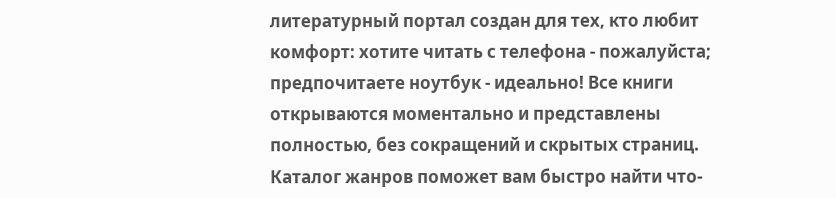литературный портал создан для тех, кто любит комфорт: хотите читать с телефона - пожалуйста; предпочитаете ноутбук - идеально! Все книги открываются моментально и представлены полностью, без сокращений и скрытых страниц. Каталог жанров поможет вам быстро найти что-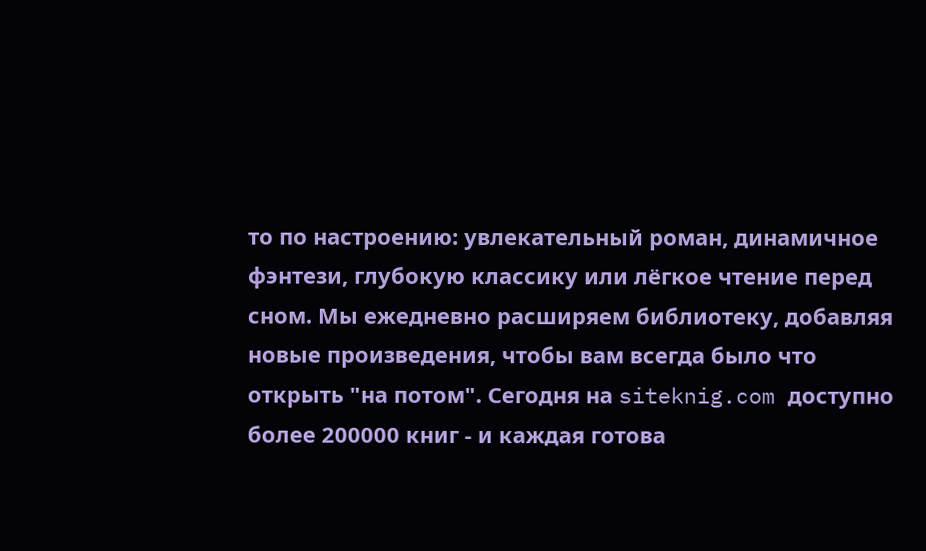то по настроению: увлекательный роман, динамичное фэнтези, глубокую классику или лёгкое чтение перед сном. Мы ежедневно расширяем библиотеку, добавляя новые произведения, чтобы вам всегда было что открыть "на потом". Сегодня на siteknig.com доступно более 200000 книг - и каждая готова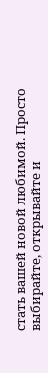стать вашей новой любимой. Просто выбирайте, открывайте и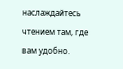наслаждайтесь чтением там, где вам удобно.